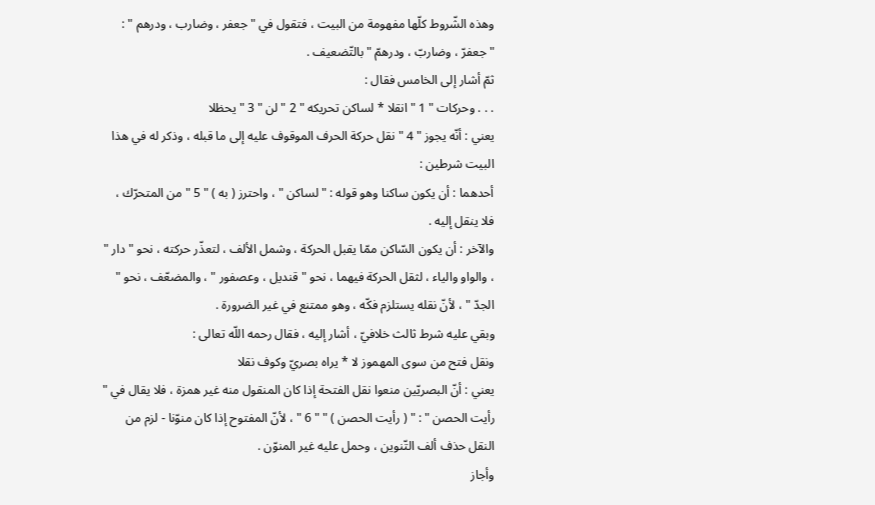وهذه الشّروط كلّها مفهومة من البيت ، فتقول في " جعفر ، وضارب ، ودرهم " :
" جعفرّ ، وضاربّ ، ودرهمّ " بالتّضعيف .
ثمّ أشار إلى الخامس فقال :
. . . وحركات " 1 " انقلا * لساكن تحريكه " 2 " لن " 3 " يحظلا
يعني : أنّه يجوز " 4 " نقل حركة الحرف الموقوف عليه إلى ما قبله ، وذكر له في هذا البيت شرطين :
أحدهما : أن يكون ساكنا وهو قوله : " لساكن " ، واحترز ( به ) " 5 " من المتحرّك ، فلا ينقل إليه .
والآخر : أن يكون السّاكن ممّا يقبل الحركة ، وشمل الألف ، لتعذّر حركته ، نحو " دار " ، والواو والياء ، لثقل الحركة فيهما ، نحو " قنديل ، وعصفور " ، والمضعّف ، نحو " الجدّ " ، لأنّ نقله يستلزم فكّه ، وهو ممتنع في غير الضرورة .
وبقي عليه شرط ثالث خلافيّ ، أشار إليه ، فقال رحمه اللّه تعالى :
ونقل فتح من سوى المهموز لا * يراه بصريّ وكوف نقلا
يعني : أنّ البصريّين منعوا نقل الفتحة إذا كان المنقول منه غير همزة ، فلا يقال في " رأيت الحصن " : " ( رأيت الحصن ) " " 6 " ، لأنّ المفتوح إذا كان منوّنا - لزم من النقل حذف ألف التّنوين ، وحمل عليه غير المنوّن .
وأجاز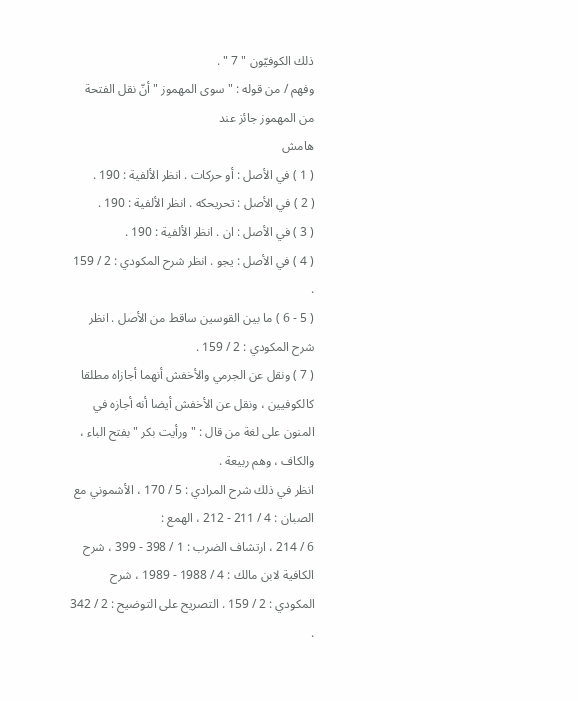ذلك الكوفيّون " 7 " .
وفهم / من قوله : " سوى المهموز " أنّ نقل الفتحة من المهموز جائز عند
هامش
( 1 ) في الأصل : أو حركات . انظر الألفية : 190 .
( 2 ) في الأصل : تحريحكه . انظر الألفية : 190 .
( 3 ) في الأصل : ان . انظر الألفية : 190 .
( 4 ) في الأصل : يجو . انظر شرح المكودي : 2 / 159 .
( 5 - 6 ) ما بين القوسين ساقط من الأصل . انظر شرح المكودي : 2 / 159 .
( 7 ) ونقل عن الجرمي والأخفش أنهما أجازاه مطلقا كالكوفيين ، ونقل عن الأخفش أيضا أنه أجازه في المنون على لغة من قال : " ورأيت بكر " بفتح الباء ، والكاف ، وهم ربيعة .
انظر في ذلك شرح المرادي : 5 / 170 ، الأشموني مع الصبان : 4 / 211 - 212 ، الهمع :
6 / 214 ، ارتشاف الضرب : 1 / 398 - 399 ، شرح الكافية لابن مالك : 4 / 1988 - 1989 ، شرح المكودي : 2 / 159 . التصريح على التوضيح : 2 / 342 .